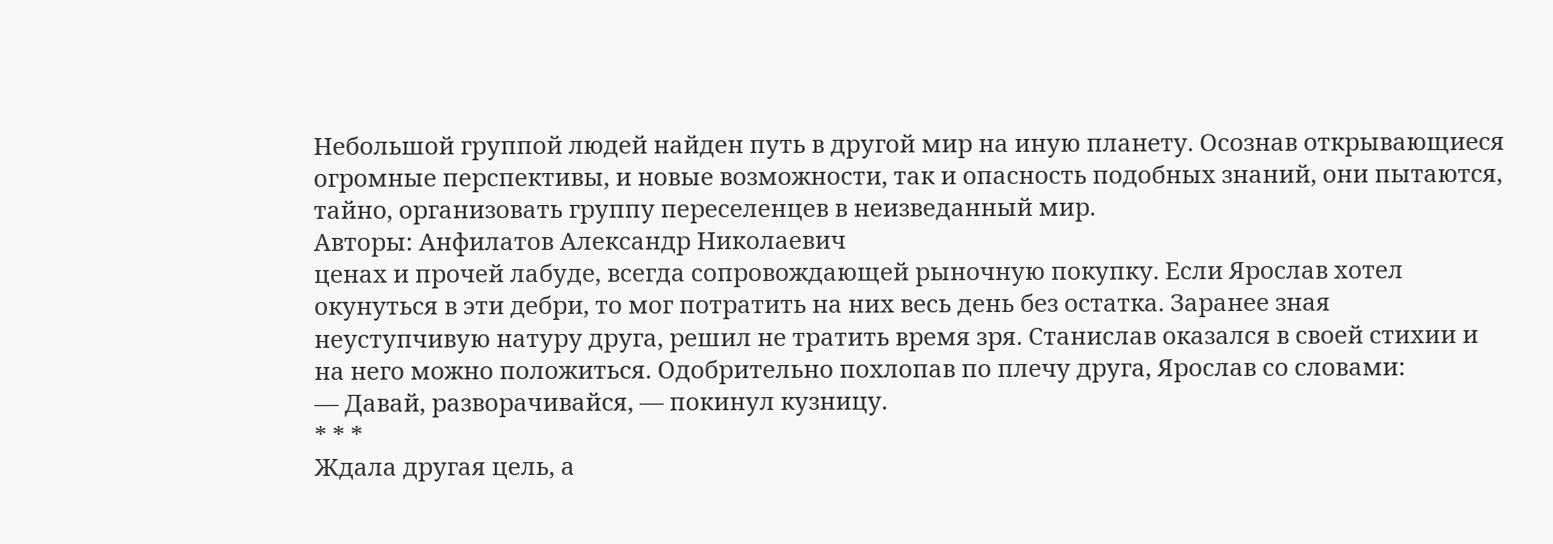Небольшой группой людей найден путь в другой мир на иную планету. Осознав открывающиеся огромные перспективы, и новые возможности, так и опасность подобных знаний, они пытаются, тайно, организовать группу переселенцев в неизведанный мир.
Авторы: Анфилатов Александр Николаевич
ценах и прочей лабуде, всегда сопровождающей рыночную покупку. Если Ярослав хотел окунуться в эти дебри, то мог потратить на них весь день без остатка. Заранее зная неуступчивую натуру друга, решил не тратить время зря. Станислав оказался в своей стихии и на него можно положиться. Одобрительно похлопав по плечу друга, Ярослав со словами:
— Давай, разворачивайся, — покинул кузницу.
* * *
Ждала другая цель, а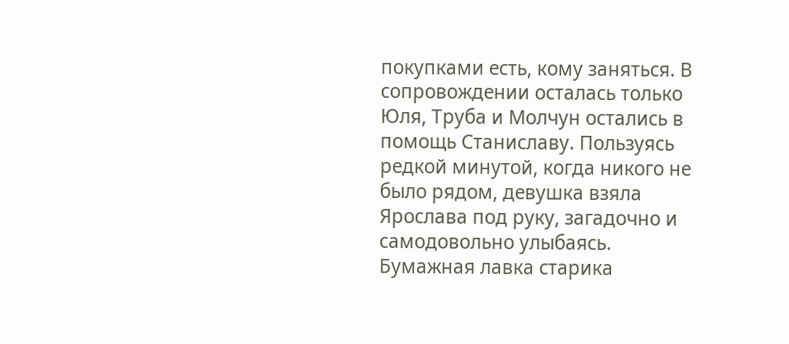покупками есть, кому заняться. В сопровождении осталась только Юля, Труба и Молчун остались в помощь Станиславу. Пользуясь редкой минутой, когда никого не было рядом, девушка взяла Ярослава под руку, загадочно и самодовольно улыбаясь.
Бумажная лавка старика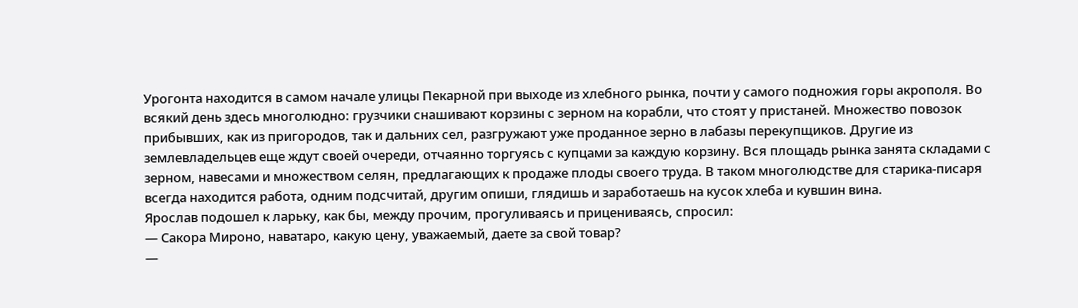Урогонта находится в самом начале улицы Пекарной при выходе из хлебного рынка, почти у самого подножия горы акрополя. Во всякий день здесь многолюдно: грузчики снашивают корзины с зерном на корабли, что стоят у пристаней. Множество повозок прибывших, как из пригородов, так и дальних сел, разгружают уже проданное зерно в лабазы перекупщиков. Другие из землевладельцев еще ждут своей очереди, отчаянно торгуясь с купцами за каждую корзину. Вся площадь рынка занята складами с зерном, навесами и множеством селян, предлагающих к продаже плоды своего труда. В таком многолюдстве для старика-писаря всегда находится работа, одним подсчитай, другим опиши, глядишь и заработаешь на кусок хлеба и кувшин вина.
Ярослав подошел к ларьку, как бы, между прочим, прогуливаясь и прицениваясь, спросил:
— Сакора Мироно, наватаро, какую цену, уважаемый, даете за свой товар?
—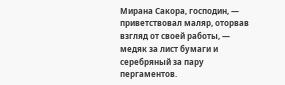Мирана Сакора, господин, — приветствовал маляр, оторвав взгляд от своей работы, — медяк за лист бумаги и серебряный за пару пергаментов.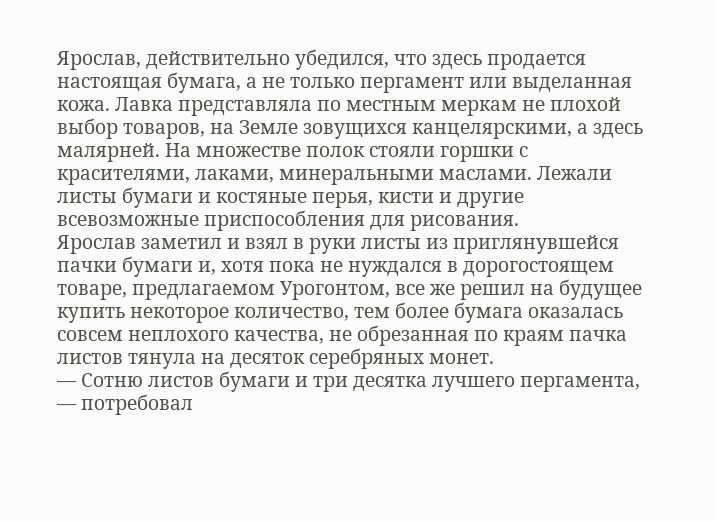Ярослав, действительно убедился, что здесь продается настоящая бумага, а не только пергамент или выделанная кожа. Лавка представляла по местным меркам не плохой выбор товаров, на Земле зовущихся канцелярскими, а здесь малярней. На множестве полок стояли горшки с красителями, лаками, минеральными маслами. Лежали листы бумаги и костяные перья, кисти и другие всевозможные приспособления для рисования.
Ярослав заметил и взял в руки листы из приглянувшейся пачки бумаги и, хотя пока не нуждался в дорогостоящем товаре, предлагаемом Урогонтом, все же решил на будущее купить некоторое количество, тем более бумага оказалась совсем неплохого качества, не обрезанная по краям пачка листов тянула на десяток серебряных монет.
— Сотню листов бумаги и три десятка лучшего пергамента, — потребовал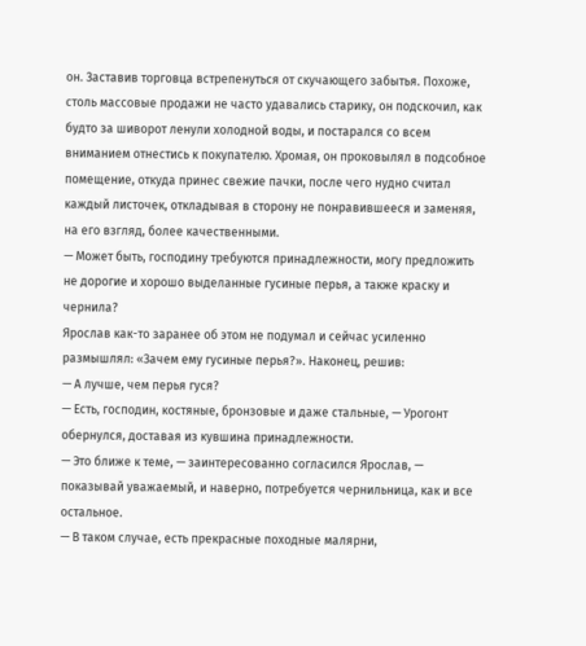он. Заставив торговца встрепенуться от скучающего забытья. Похоже, столь массовые продажи не часто удавались старику, он подскочил, как будто за шиворот ленули холодной воды, и постарался со всем вниманием отнестись к покупателю. Хромая, он проковылял в подсобное помещение, откуда принес свежие пачки, после чего нудно считал каждый листочек, откладывая в сторону не понравившееся и заменяя, на его взгляд, более качественными.
— Может быть, господину требуются принадлежности, могу предложить не дорогие и хорошо выделанные гусиные перья, а также краску и чернила?
Ярослав как-то заранее об этом не подумал и сейчас усиленно размышлял: «Зачем ему гусиные перья?». Наконец, решив:
— А лучше, чем перья гуся?
— Есть, господин, костяные, бронзовые и даже стальные, — Урогонт обернулся, доставая из кувшина принадлежности.
— Это ближе к теме, — заинтересованно согласился Ярослав, — показывай уважаемый, и наверно, потребуется чернильница, как и все остальное.
— В таком случае, есть прекрасные походные малярни,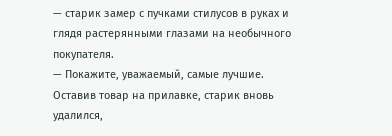— старик замер с пучками стилусов в руках и глядя растерянными глазами на необычного покупателя.
— Покажите, уважаемый, самые лучшие.
Оставив товар на прилавке, старик вновь удалился,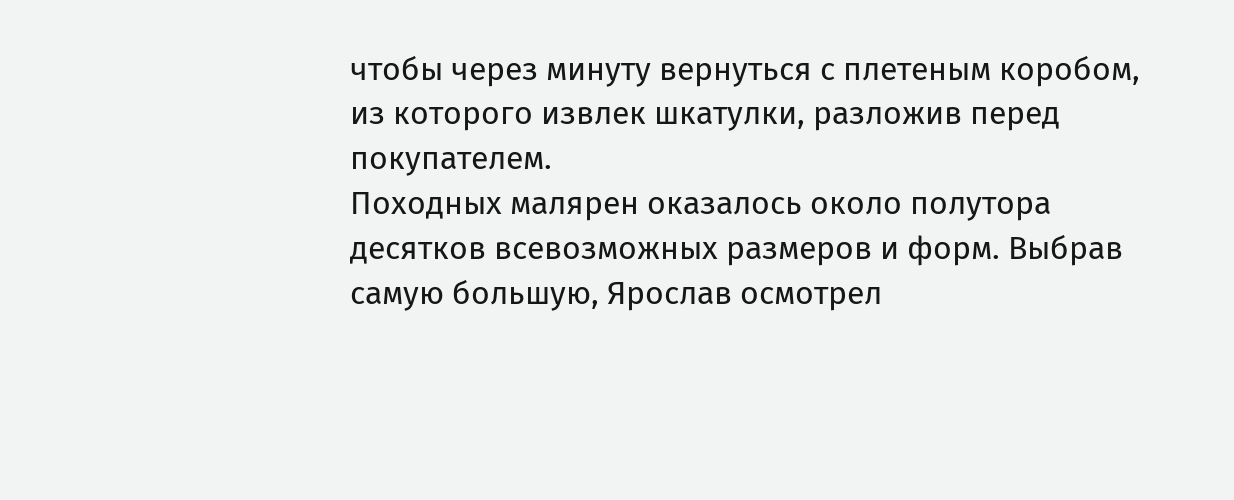чтобы через минуту вернуться с плетеным коробом, из которого извлек шкатулки, разложив перед покупателем.
Походных малярен оказалось около полутора десятков всевозможных размеров и форм. Выбрав самую большую, Ярослав осмотрел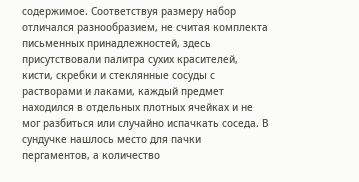содержимое. Соответствуя размеру набор отличался разнообразием, не считая комплекта письменных принадлежностей, здесь присутствовали палитра сухих красителей, кисти, скребки и стеклянные сосуды с растворами и лаками, каждый предмет находился в отдельных плотных ячейках и не мог разбиться или случайно испачкать соседа. В сундучке нашлось место для пачки пергаментов, а количество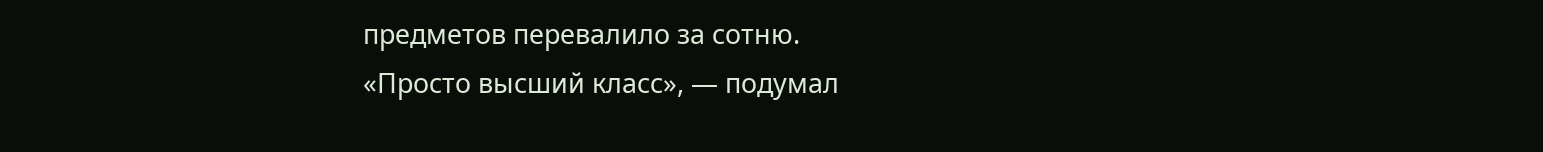предметов перевалило за сотню.
«Просто высший класс», — подумал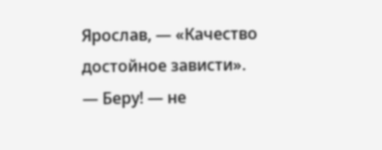Ярослав, — «Качество достойное зависти».
— Беру! — не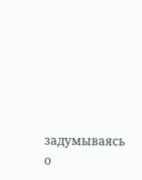задумываясь о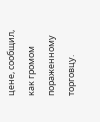цене, сообщил, как громом пораженному торговцу.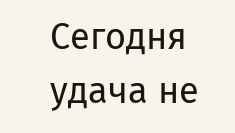Сегодня удача не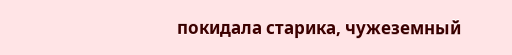покидала старика, чужеземный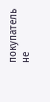покупатель не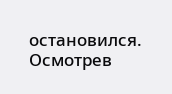остановился. Осмотрев